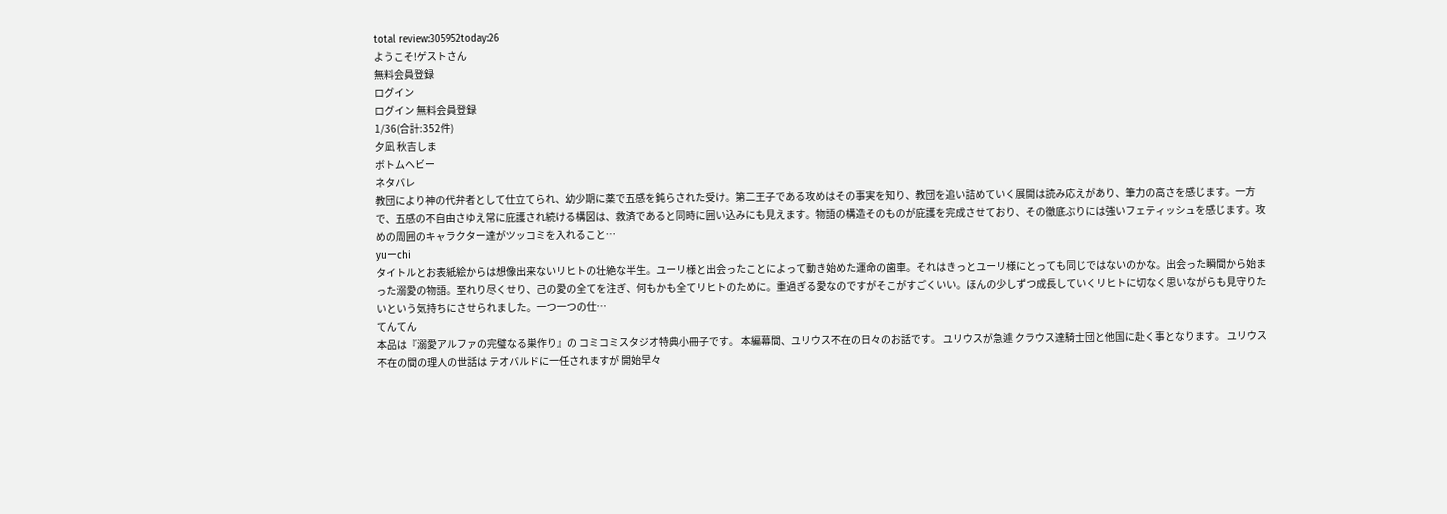total review:305952today:26
ようこそ!ゲストさん
無料会員登録
ログイン
ログイン 無料会員登録
1/36(合計:352件)
夕凪 秋吉しま
ボトムヘビー
ネタバレ
教団により神の代弁者として仕立てられ、幼少期に薬で五感を鈍らされた受け。第二王子である攻めはその事実を知り、教団を追い詰めていく展開は読み応えがあり、筆力の高さを感じます。一方で、五感の不自由さゆえ常に庇護され続ける構図は、救済であると同時に囲い込みにも見えます。物語の構造そのものが庇護を完成させており、その徹底ぶりには強いフェティッシュを感じます。攻めの周囲のキャラクター達がツッコミを入れること…
yuーchi
タイトルとお表紙絵からは想像出来ないリヒトの壮絶な半生。ユーリ様と出会ったことによって動き始めた運命の歯車。それはきっとユーリ様にとっても同じではないのかな。出会った瞬間から始まった溺愛の物語。至れり尽くせり、己の愛の全てを注ぎ、何もかも全てリヒトのために。重過ぎる愛なのですがそこがすごくいい。ほんの少しずつ成長していくリヒトに切なく思いながらも見守りたいという気持ちにさせられました。一つ一つの仕…
てんてん
本品は『溺愛アルファの完璧なる巣作り』の コミコミスタジオ特典小冊子です。 本編幕間、ユリウス不在の日々のお話です。 ユリウスが急遽 クラウス達騎士団と他国に赴く事となります。 ユリウス不在の間の理人の世話は テオバルドに一任されますが 開始早々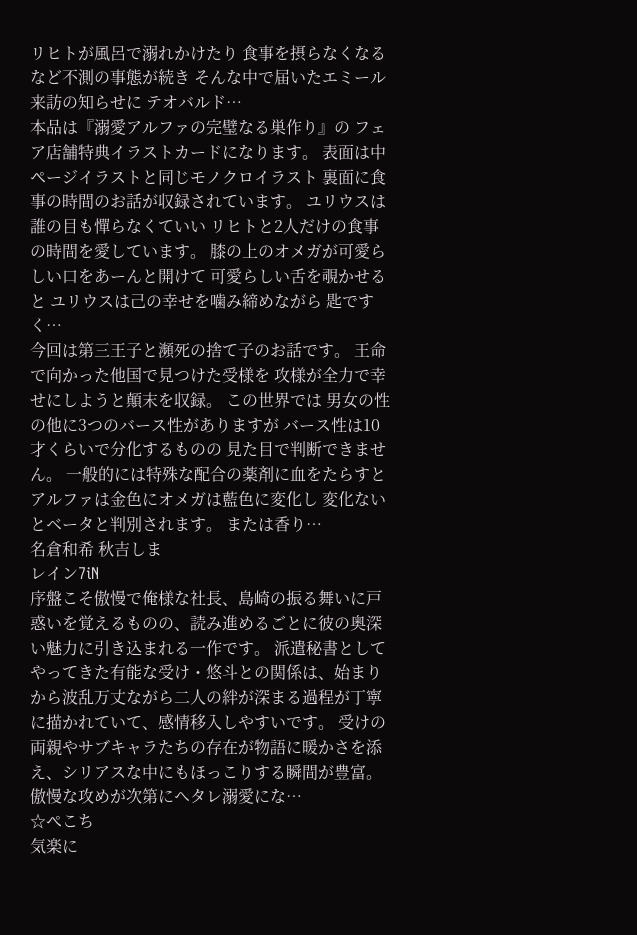リヒトが風呂で溺れかけたり 食事を摂らなくなるなど不測の事態が続き そんな中で届いたエミール来訪の知らせに テオバルド…
本品は『溺愛アルファの完璧なる巣作り』の フェア店舗特典イラストカードになります。 表面は中ページイラストと同じモノクロイラスト 裏面に食事の時間のお話が収録されています。 ユリウスは誰の目も憚らなくていい リヒトと2人だけの食事の時間を愛しています。 膝の上のオメガが可愛らしい口をあーんと開けて 可愛らしい舌を覗かせると ユリウスは己の幸せを噛み締めながら 匙ですく…
今回は第三王子と瀕死の捨て子のお話です。 王命で向かった他国で見つけた受様を 攻様が全力で幸せにしようと顛末を収録。 この世界では 男女の性の他に3つのバース性がありますが バース性は10才くらいで分化するものの 見た目で判断できません。 一般的には特殊な配合の薬剤に血をたらすと アルファは金色にオメガは藍色に変化し 変化ないとベータと判別されます。 または香り…
名倉和希 秋吉しま
レイン7iN
序盤こそ傲慢で俺様な社長、島崎の振る舞いに戸惑いを覚えるものの、読み進めるごとに彼の奥深い魅力に引き込まれる一作です。 派遣秘書としてやってきた有能な受け・悠斗との関係は、始まりから波乱万丈ながら二人の絆が深まる過程が丁寧に描かれていて、感情移入しやすいです。 受けの両親やサブキャラたちの存在が物語に暖かさを添え、シリアスな中にもほっこりする瞬間が豊富。 傲慢な攻めが次第にヘタレ溺愛にな…
☆ぺこち
気楽に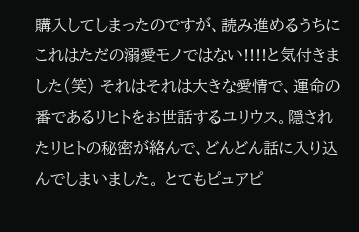購入してしまったのですが、読み進めるうちにこれはただの溺愛モノではない!!!!と気付きました(笑) それはそれは大きな愛情で、運命の番であるリヒトをお世話するユリウス。隠されたリヒトの秘密が絡んで、どんどん話に入り込んでしまいました。 とてもピュアピ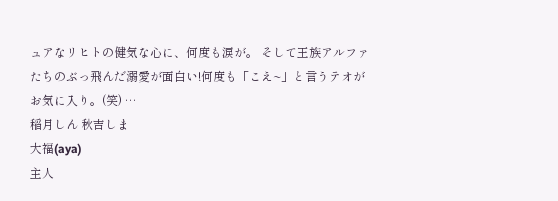ュアなリヒトの健気な心に、何度も涙が。 そして王族アルファたちのぶっ飛んだ溺愛が面白い!何度も「こえ~」と言うテオがお気に入り。(笑) …
稲月しん 秋吉しま
大福(aya)
主人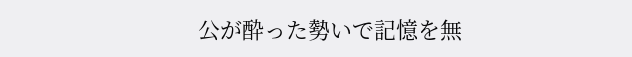公が酔った勢いで記憶を無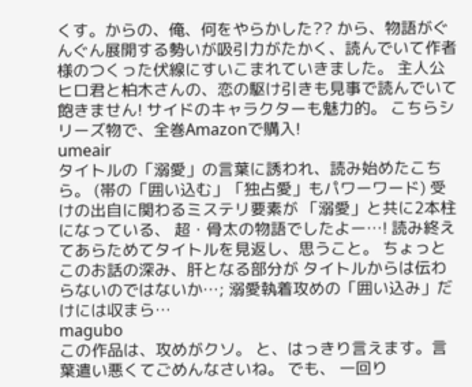くす。からの、俺、何をやらかした?? から、物語がぐんぐん展開する勢いが吸引力がたかく、読んでいて作者様のつくった伏線にすいこまれていきました。 主人公ヒロ君と柏木さんの、恋の駆け引きも見事で読んでいて飽きません! サイドのキャラクターも魅力的。 こちらシリーズ物で、全巻Amazonで購入!
umeair
タイトルの「溺愛」の言葉に誘われ、読み始めたこちら。 (帯の「囲い込む」「独占愛」もパワーワード) 受けの出自に関わるミステリ要素が 「溺愛」と共に2本柱になっている、 超・骨太の物語でしたよー…! 読み終えてあらためてタイトルを見返し、思うこと。 ちょっとこのお話の深み、肝となる部分が タイトルからは伝わらないのではないか…; 溺愛執着攻めの「囲い込み」だけには収まら…
magubo
この作品は、攻めがクソ。 と、はっきり言えます。言葉遣い悪くてごめんなさいね。 でも、 一回り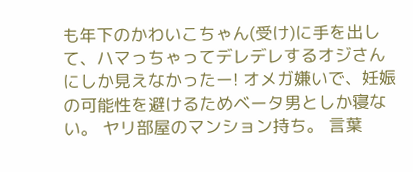も年下のかわいこちゃん(受け)に手を出して、ハマっちゃってデレデレするオジさんにしか見えなかったー! オメガ嫌いで、妊娠の可能性を避けるためベータ男としか寝ない。 ヤリ部屋のマンション持ち。 言葉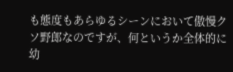も態度もあらゆるシーンにおいて傲慢クソ野郎なのですが、何というか全体的に幼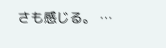さも感じる。 …